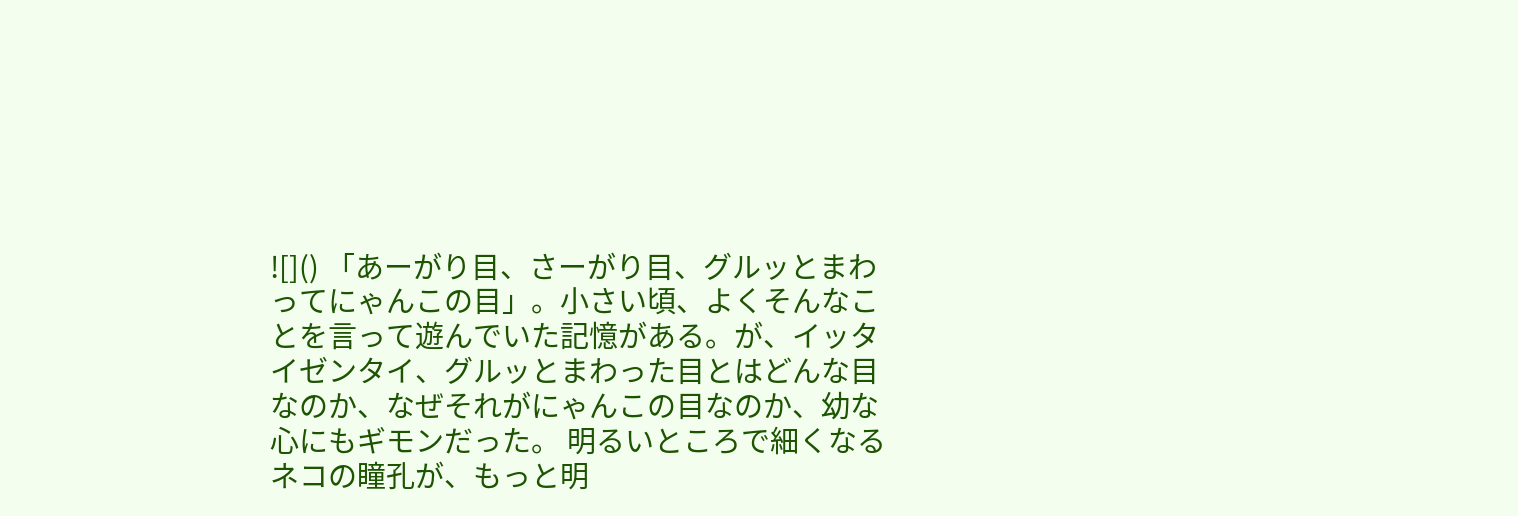![]() 「あーがり目、さーがり目、グルッとまわってにゃんこの目」。小さい頃、よくそんなことを言って遊んでいた記憶がある。が、イッタイゼンタイ、グルッとまわった目とはどんな目なのか、なぜそれがにゃんこの目なのか、幼な心にもギモンだった。 明るいところで細くなるネコの瞳孔が、もっと明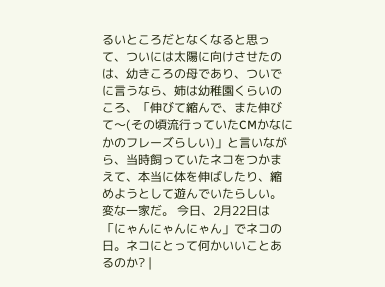るいところだとなくなると思って、ついには太陽に向けさせたのは、幼きころの母であり、ついでに言うなら、姉は幼稚園くらいのころ、「伸びて縮んで、また伸びて〜(その頃流行っていたCMかなにかのフレーズらしい)」と言いながら、当時飼っていたネコをつかまえて、本当に体を伸ばしたり、縮めようとして遊んでいたらしい。 変な一家だ。 今日、2月22日は「にゃんにゃんにゃん」でネコの日。ネコにとって何かいいことあるのか? |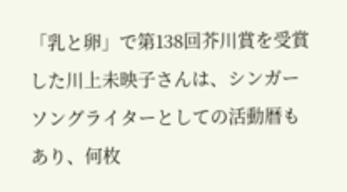「乳と卵」で第138回芥川賞を受賞した川上未映子さんは、シンガーソングライターとしての活動暦もあり、何枚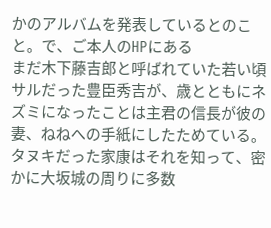かのアルバムを発表しているとのこと。で、ご本人のHPにある
まだ木下藤吉郎と呼ばれていた若い頃サルだった豊臣秀吉が、歳とともにネズミになったことは主君の信長が彼の妻、ねねへの手紙にしたためている。タヌキだった家康はそれを知って、密かに大坂城の周りに多数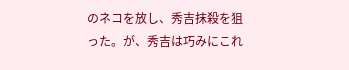のネコを放し、秀吉抹殺を狙った。が、秀吉は巧みにこれ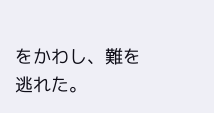をかわし、難を逃れた。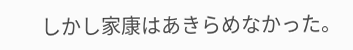しかし家康はあきらめなかった。